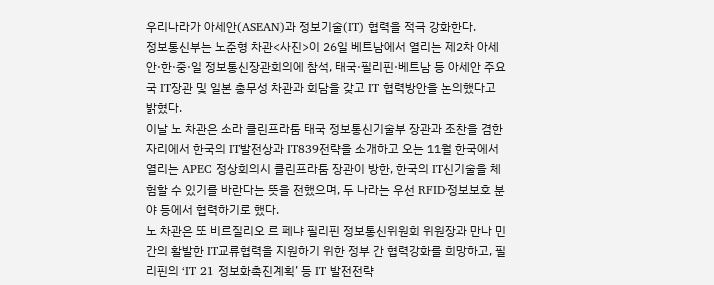우리나라가 아세안(ASEAN)과 정보기술(IT) 협력을 적극 강화한다.
정보통신부는 노준형 차관<사진>이 26일 베트남에서 열리는 제2차 아세안·한·중·일 정보통신장관회의에 참석, 태국·필리핀·베트남 등 아세안 주요국 IT장관 및 일본 총무성 차관과 회담을 갖고 IT 협력방안을 논의했다고 밝혔다.
이날 노 차관은 소라 클린프라툼 태국 정보통신기술부 장관과 조찬을 겸한 자리에서 한국의 IT발전상과 IT839전략을 소개하고 오는 11월 한국에서 열리는 APEC 정상회의시 클린프라툼 장관이 방한, 한국의 IT신기술을 체험할 수 있기를 바란다는 뜻을 전했으며, 두 나라는 우선 RFID·정보보호 분야 등에서 협력하기로 했다.
노 차관은 또 비르질리오 르 페냐 필리핀 정보통신위원회 위원장과 만나 민간의 활발한 IT교류협력을 지원하기 위한 정부 간 협력강화를 희망하고, 필리핀의 ‘IT 21 정보화촉진계획’ 등 IT 발전전략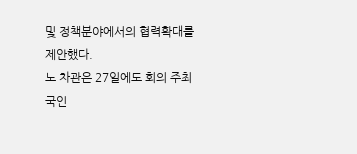및 정책분야에서의 협력확대를 제안했다.
노 차관은 27일에도 회의 주최국인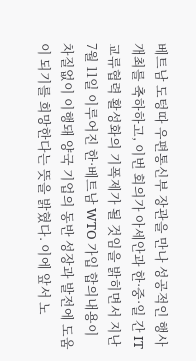베트남 도텅따 우편통신부 장관을 만나 성공적인 행사 개최를 축하하고, 이번 회의가 아세안과 한·중·일 간 IT교류협력 활성화의 기폭제가 될 것임을 밝히면서 지난 7월 11일 이루어진 한·베트남 WTO 가입 합의내용이 차질없이 이행돼 양국 기업의 동반 성장과 발전에 도움이 되기를 희망한다는 뜻을 밝혔다. 이에 앞서 노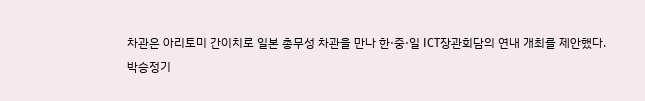차관은 아리토미 간이치로 일본 총무성 차관을 만나 한·중·일 ICT장관회담의 연내 개최를 제안했다.
박승정기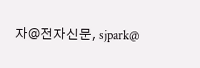자@전자신문, sjpark@